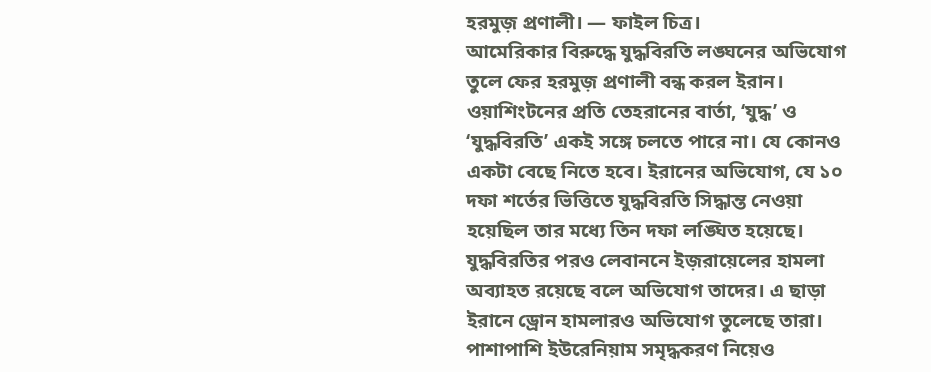হরমুজ় প্রণালী। — ফাইল চিত্র।
আমেরিকার বিরুদ্ধে যুদ্ধবিরতি লঙ্ঘনের অভিযোগ তুলে ফের হরমুজ় প্রণালী বন্ধ করল ইরান। ওয়াশিংটনের প্রতি তেহরানের বার্তা, ‘যুদ্ধ’ ও ‘যুদ্ধবিরতি’ একই সঙ্গে চলতে পারে না। যে কোনও একটা বেছে নিতে হবে। ইরানের অভিযোগ, যে ১০ দফা শর্তের ভিত্তিতে যুদ্ধবিরতি সিদ্ধান্ত নেওয়া হয়েছিল তার মধ্যে তিন দফা লঙ্ঘিত হয়েছে।
যুদ্ধবিরতির পরও লেবাননে ইজ়রায়েলের হামলা অব্যাহত রয়েছে বলে অভিযোগ তাদের। এ ছাড়া ইরানে ড্রোন হামলারও অভিযোগ তুলেছে তারা। পাশাপাশি ইউরেনিয়াম সমৃদ্ধকরণ নিয়েও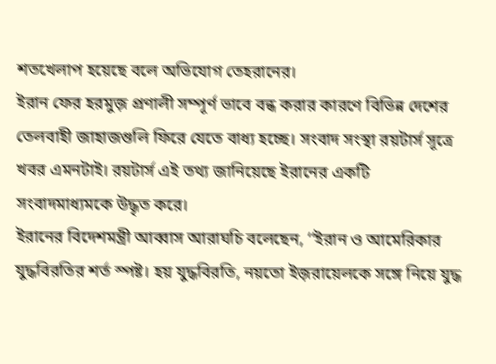শতখেলাপ হয়েছে বলে অভিযোগ তেহরানের।
ইরান ফের হরমুজ় প্রণালী সম্পূর্ণ ভাবে বন্ধ করার কারণে বিভিন্ন দেশের তেলবাহী জাহাজগুলি ফিরে যেতে বাধ্য হচ্ছে। সংবাদ সংস্থা রয়টার্স সূত্রে খবর এমনটাই। রয়টার্স এই তথ্য জানিয়েছে ইরানের একটি সংবাদমাধ্যমকে উদ্ধৃত করে।
ইরানের বিদেশমন্ত্রী আব্বাস আরাঘচি বলেছেন, ‘‘ইরান ও আমেরিকার যুদ্ধবিরতির শর্ত স্পষ্ট। হয় যুদ্ধবিরতি, নয়তো ইজ়রায়েলকে সঙ্গে নিয়ে যুদ্ধ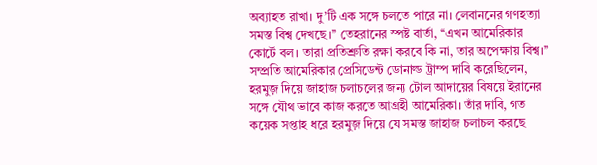অব্যাহত রাখা। দু’টি এক সঙ্গে চলতে পারে না। লেবাননের গণহত্যা সমস্ত বিশ্ব দেখছে।’’ তেহরানের স্পষ্ট বার্তা, ‘‘এখন আমেরিকার কোর্টে বল। তারা প্রতিশ্রুতি রক্ষা করবে কি না, তার অপেক্ষায় বিশ্ব।’’
সম্প্রতি আমেরিকার প্রেসিডেন্ট ডোনাল্ড ট্রাম্প দাবি করেছিলেন, হরমুজ় দিয়ে জাহাজ চলাচলের জন্য টোল আদায়ের বিষয়ে ইরানের সঙ্গে যৌথ ভাবে কাজ করতে আগ্রহী আমেরিকা। তাঁর দাবি, গত কয়েক সপ্তাহ ধরে হরমুজ় দিয়ে যে সমস্ত জাহাজ চলাচল করছে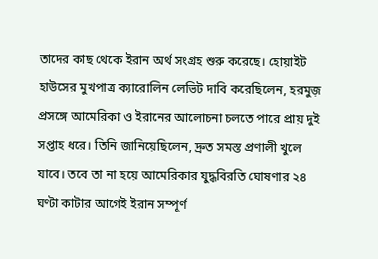তাদের কাছ থেকে ইরান অর্থ সংগ্রহ শুরু করেছে। হোয়াইট হাউসের মুখপাত্র ক্যারোলিন লেভিট দাবি করেছিলেন, হরমুজ় প্রসঙ্গে আমেরিকা ও ইরানের আলোচনা চলতে পারে প্রায় দুই সপ্তাহ ধরে। তিনি জানিয়েছিলেন, দ্রুত সমস্ত প্রণালী খুলে যাবে। তবে তা না হয়ে আমেরিকার যুদ্ধবিরতি ঘোষণার ২৪ ঘণ্টা কাটার আগেই ইরান সম্পূর্ণ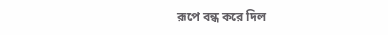রূপে বন্ধ করে দিল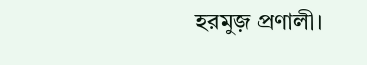হরমুজ় প্রণালী।